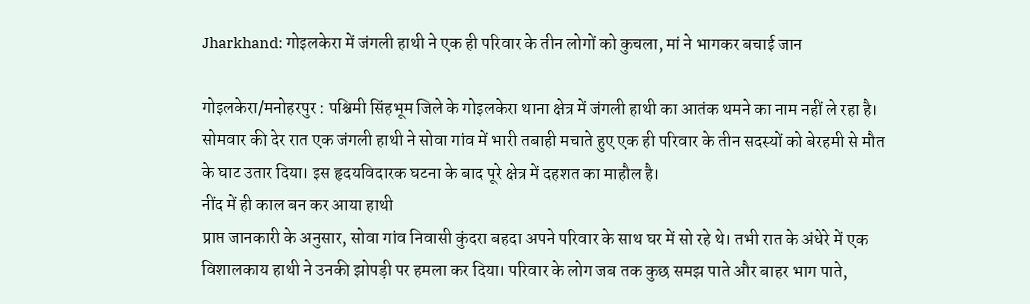Jharkhand: गोइलकेरा में जंगली हाथी ने एक ही परिवार के तीन लोगों को कुचला, मां ने भागकर बचाई जान

गोइलकेरा/मनोहरपुर : पश्चिमी सिंहभूम जिले के गोइलकेरा थाना क्षेत्र में जंगली हाथी का आतंक थमने का नाम नहीं ले रहा है। सोमवार की देर रात एक जंगली हाथी ने सोवा गांव में भारी तबाही मचाते हुए एक ही परिवार के तीन सदस्यों को बेरहमी से मौत के घाट उतार दिया। इस हृदयविदारक घटना के बाद पूरे क्षेत्र में दहशत का माहौल है।
नींद में ही काल बन कर आया हाथी
प्राप्त जानकारी के अनुसार, सोवा गांव निवासी कुंदरा बहदा अपने परिवार के साथ घर में सो रहे थे। तभी रात के अंधेरे में एक विशालकाय हाथी ने उनकी झोपड़ी पर हमला कर दिया। परिवार के लोग जब तक कुछ समझ पाते और बाहर भाग पाते,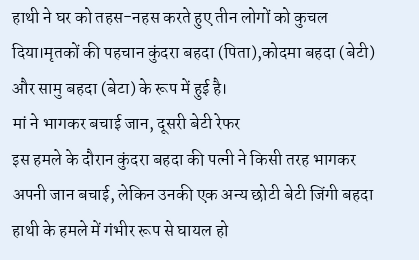हाथी ने घर को तहस-नहस करते हुए तीन लोगों को कुचल दिया।मृतकों की पहचान कुंदरा बहदा (पिता),कोदमा बहदा (बेटी) और सामु बहदा (बेटा) के रूप में हुई है।
मां ने भागकर बचाई जान, दूसरी बेटी रेफर
इस हमले के दौरान कुंदरा बहदा की पत्नी ने किसी तरह भागकर अपनी जान बचाई, लेकिन उनकी एक अन्य छोटी बेटी जिंगी बहदा हाथी के हमले में गंभीर रूप से घायल हो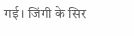गई। जिंगी के सिर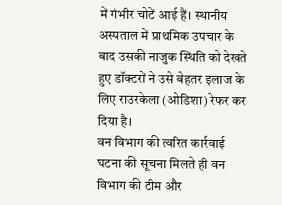में गंभीर चोटें आई हैं। स्थानीय अस्पताल में प्राथमिक उपचार के बाद उसकी नाजुक स्थिति को देखते हुए डॉक्टरों ने उसे बेहतर इलाज के लिए राउरकेला (ओडिशा) रेफर कर दिया है।
वन विभाग की त्वरित कार्रवाई
घटना की सूचना मिलते ही वन विभाग की टीम और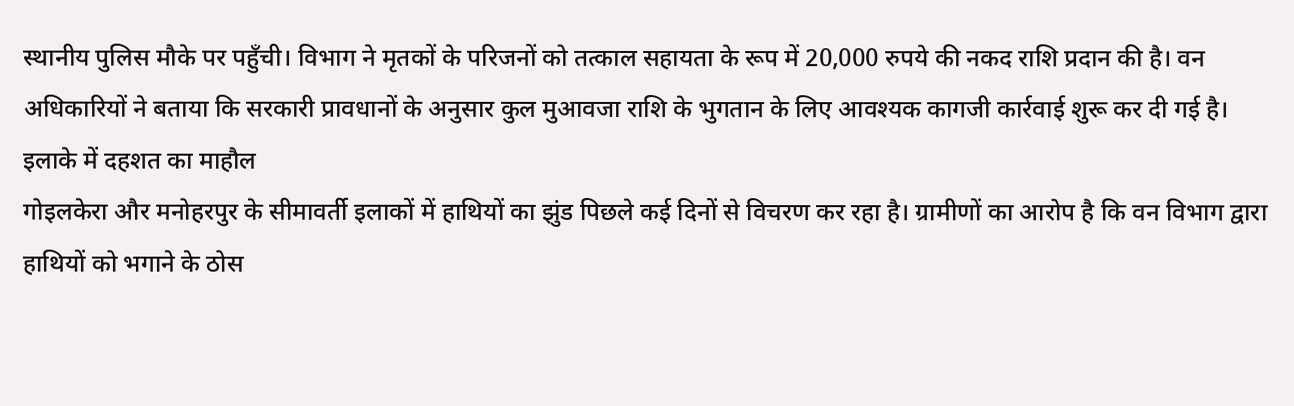स्थानीय पुलिस मौके पर पहुँची। विभाग ने मृतकों के परिजनों को तत्काल सहायता के रूप में 20,000 रुपये की नकद राशि प्रदान की है। वन अधिकारियों ने बताया कि सरकारी प्रावधानों के अनुसार कुल मुआवजा राशि के भुगतान के लिए आवश्यक कागजी कार्रवाई शुरू कर दी गई है।
इलाके में दहशत का माहौल
गोइलकेरा और मनोहरपुर के सीमावर्ती इलाकों में हाथियों का झुंड पिछले कई दिनों से विचरण कर रहा है। ग्रामीणों का आरोप है कि वन विभाग द्वारा हाथियों को भगाने के ठोस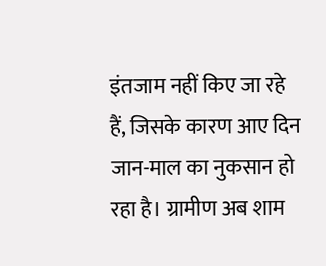इंतजाम नहीं किए जा रहे हैं, जिसके कारण आए दिन जान-माल का नुकसान हो रहा है। ग्रामीण अब शाम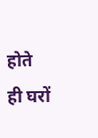होते ही घरों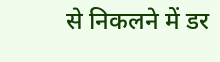से निकलने में डर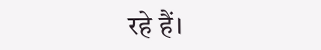रहे हैं।